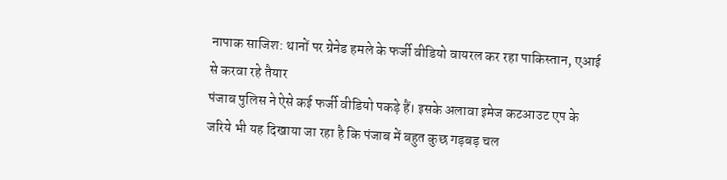नापाक साजिश: थानों पर ग्रेनेड हमले के फर्जी वीडियो वायरल कर रहा पाकिस्तान, एआई से करवा रहे तैयार
पंजाब पुलिस ने ऐसे कई फर्जी वीडियो पकड़े हैं। इसके अलावा इमेज कटआउट एप के जरिये भी यह दिखाया जा रहा है कि पंजाब में बहुत कुछ गड़बड़ चल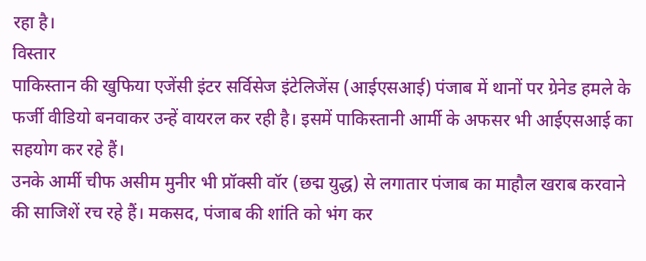रहा है।
विस्तार
पाकिस्तान की खुफिया एजेंसी इंटर सर्विसेज इंटेलिजेंस (आईएसआई) पंजाब में थानों पर ग्रेनेड हमले के फर्जी वीडियो बनवाकर उन्हें वायरल कर रही है। इसमें पाकिस्तानी आर्मी के अफसर भी आईएसआई का सहयोग कर रहे हैं।
उनके आर्मी चीफ असीम मुनीर भी प्रॉक्सी वॉर (छद्म युद्ध) से लगातार पंजाब का माहौल खराब करवाने की साजिशें रच रहे हैं। मकसद, पंजाब की शांति को भंग कर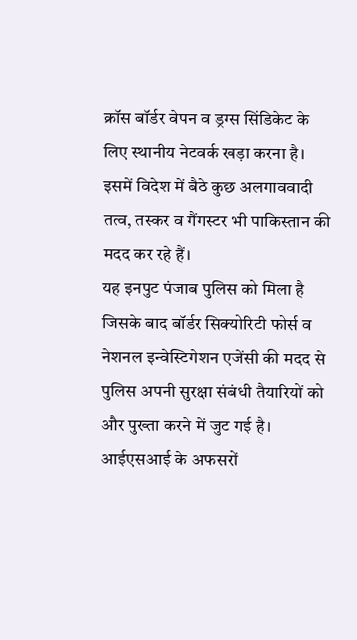क्रॉस बॉर्डर वेपन व ड्रग्स सिंडिकेट के लिए स्थानीय नेटवर्क खड़ा करना है। इसमें विदेश में बैठे कुछ अलगाववादी तत्व, तस्कर व गैंगस्टर भी पाकिस्तान की मदद कर रहे हैं।
यह इनपुट पंजाब पुलिस को मिला है जिसके बाद बॉर्डर सिक्योरिटी फोर्स व नेशनल इन्वेस्टिगेशन एजेंसी की मदद से पुलिस अपनी सुरक्षा संबंधी तैयारियों को और पुख्ता करने में जुट गई है। आईएसआई के अफसरों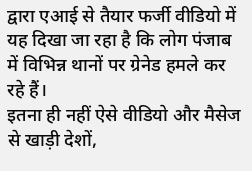द्वारा एआई से तैयार फर्जी वीडियो में यह दिखा जा रहा है कि लोग पंजाब में विभिन्न थानों पर ग्रेनेड हमले कर रहे हैं।
इतना ही नहीं ऐसे वीडियो और मैसेज से खाड़ी देशों,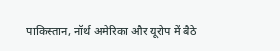पाकिस्तान, नॉर्थ अमेरिका और यूरोप में बैठे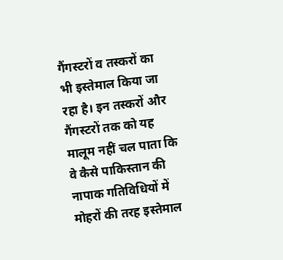गैंगस्टरों व तस्करों का भी इस्तेमाल किया जा रहा है। इन तस्करों और गैंगस्टरों तक को यह मालूम नहीं चल पाता कि वे कैसे पाकिस्तान की नापाक गतिविधियों में मोहरों की तरह इस्तेमाल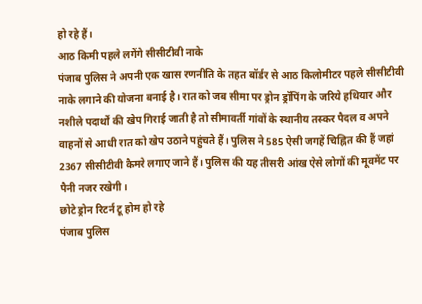हो रहे हैं।
आठ किमी पहले लगेंगे सीसीटीवी नाके
पंजाब पुलिस ने अपनी एक खास रणनीति के तहत बॉर्डर से आठ किलोमीटर पहले सीसीटीवी नाके लगाने की योजना बनाई है। रात को जब सीमा पर ड्रोन ड्रॉपिंग के जरिये हथियार और नशीले पदार्थों की खेप गिराई जाती है तो सीमावर्ती गांवों के स्थानीय तस्कर पैदल व अपने वाहनों से आधी रात को खेप उठाने पहुंचते हैं। पुलिस ने 585 ऐसी जगहें चिह्नित की हैं जहां 2367 सीसीटीवी कैमरे लगाए जाने हैं। पुलिस की यह तीसरी आंख ऐसे लोगों की मूवमेंट पर पैनी नजर रखेगी।
छोटे ड्रोन रिटर्न टू होम हो रहे
पंजाब पुलिस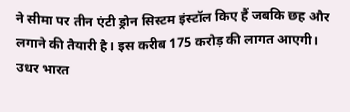ने सीमा पर तीन एंटी ड्रोन सिस्टम इंस्टॉल किए हैं जबकि छह और लगाने की तैयारी है। इस करीब 175 करोड़ की लागत आएगी। उधर भारत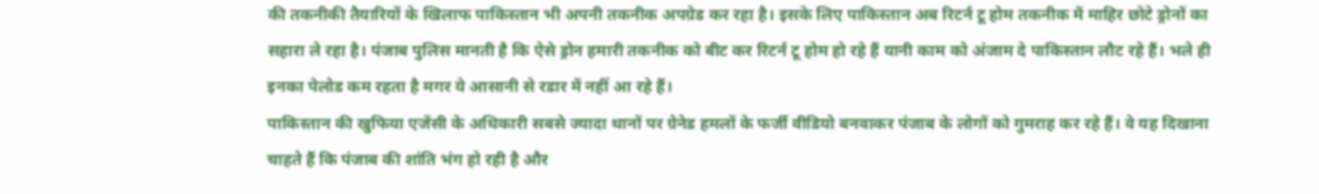की तकनीकी तैयारियों के खिलाफ पाकिस्तान भी अपनी तकनीक अपग्रेड कर रहा है। इसके लिए पाकिस्तान अब रिटर्न टू होम तकनीक में माहिर छोटे ड्रोनों का सहारा ले रहा है। पंजाब पुलिस मानती है कि ऐसे ड्रोन हमारी तकनीक को बीट कर रिटर्न टू होम हो रहे हैं यानी काम को अंजाम दे पाकिस्तान लौट रहे हैं। भले ही इनका पेलोड कम रहता है मगर ये आसानी से रडार में नहीं आ रहे हैं।
पाकिस्तान की खुफिया एजेंसी के अधिकारी सबसे ज्यादा थानों पर ग्रेनेड हमलों के फर्जी वीडियो बनवाकर पंजाब के लोगों को गुमराह कर रहे हैं। वे यह दिखाना चाहते हैं कि पंजाब की शांति भंग हो रही है और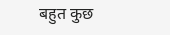बहुत कुछ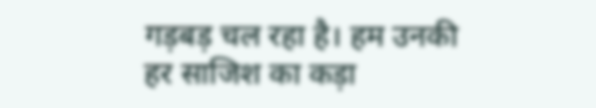गड़बड़ चल रहा है। हम उनकी हर साजिश का कड़ा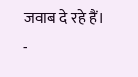जवाब दे रहे हैं। -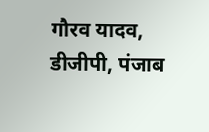गौरव यादव, डीजीपी, पंजाब